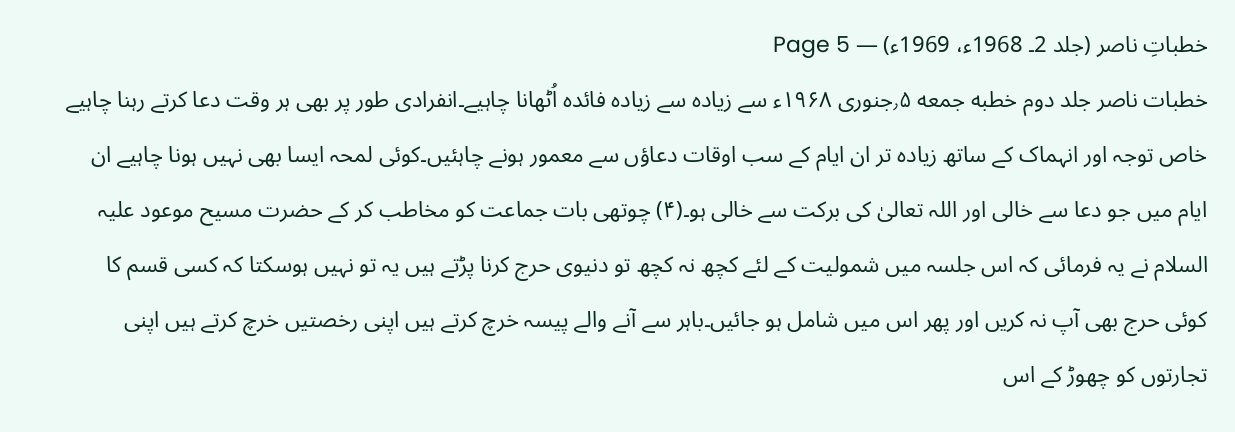خطباتِ ناصر (جلد 2۔ 1968ء، 1969ء) — Page 5
خطبات ناصر جلد دوم خطبه جمعه ٫۵جنوری ۱۹۶۸ء سے زیادہ سے زیادہ فائدہ اُٹھانا چاہیے۔انفرادی طور پر بھی ہر وقت دعا کرتے رہنا چاہیے خاص توجہ اور انہماک کے ساتھ زیادہ تر ان ایام کے سب اوقات دعاؤں سے معمور ہونے چاہئیں۔کوئی لمحہ ایسا بھی نہیں ہونا چاہیے ان ایام میں جو دعا سے خالی اور اللہ تعالیٰ کی برکت سے خالی ہو۔(۴) چوتھی بات جماعت کو مخاطب کر کے حضرت مسیح موعود علیہ السلام نے یہ فرمائی کہ اس جلسہ میں شمولیت کے لئے کچھ نہ کچھ تو دنیوی حرج کرنا پڑتے ہیں یہ تو نہیں ہوسکتا کہ کسی قسم کا کوئی حرج بھی آپ نہ کریں اور پھر اس میں شامل ہو جائیں۔باہر سے آنے والے پیسہ خرچ کرتے ہیں اپنی رخصتیں خرچ کرتے ہیں اپنی تجارتوں کو چھوڑ کے اس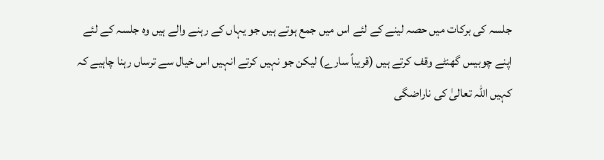جلسہ کی برکات میں حصہ لینے کے لئے اس میں جمع ہوتے ہیں جو یہاں کے رہنے والے ہیں وہ جلسہ کے لئے اپنے چوبیس گھنٹے وقف کرتے ہیں (قریباً سارے) لیکن جو نہیں کرتے انہیں اس خیال سے ترساں رہنا چاہیے کہ کہیں اللہ تعالیٰ کی ناراضگی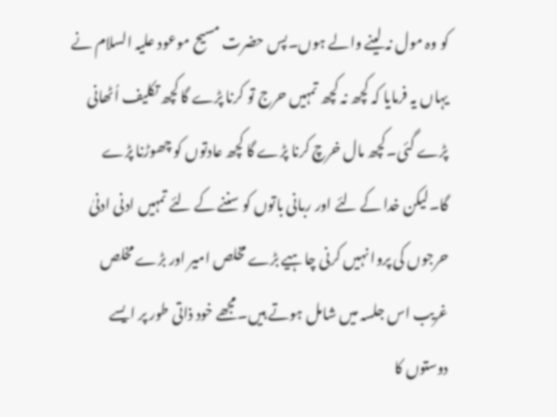کو وہ مول نہ لینے والے ہوں۔پس حضرت مسیح موعود علیہ السلام نے یہاں یہ فرمایا کہ کچھ نہ کچھ تمہیں حرج تو کرنا پڑے گا کچھ تکلیف اُٹھانی پڑے گئی۔کچھ مال خرچ کرنا پڑے گا کچھ عادتوں کو چھوڑنا پڑے گا۔لیکن خدا کے لئے اور ربانی باتوں کو سننے کے لئے تمہیں ادنی ادنیٰ حرجوں کی پروا نہیں کرنی چاہیے بڑے مخلص امیر اور بڑے مخلص غریب اس جلسہ میں شامل ہوتے ہیں۔مجھے خود ذاتی طور پر ایسے دوستوں کا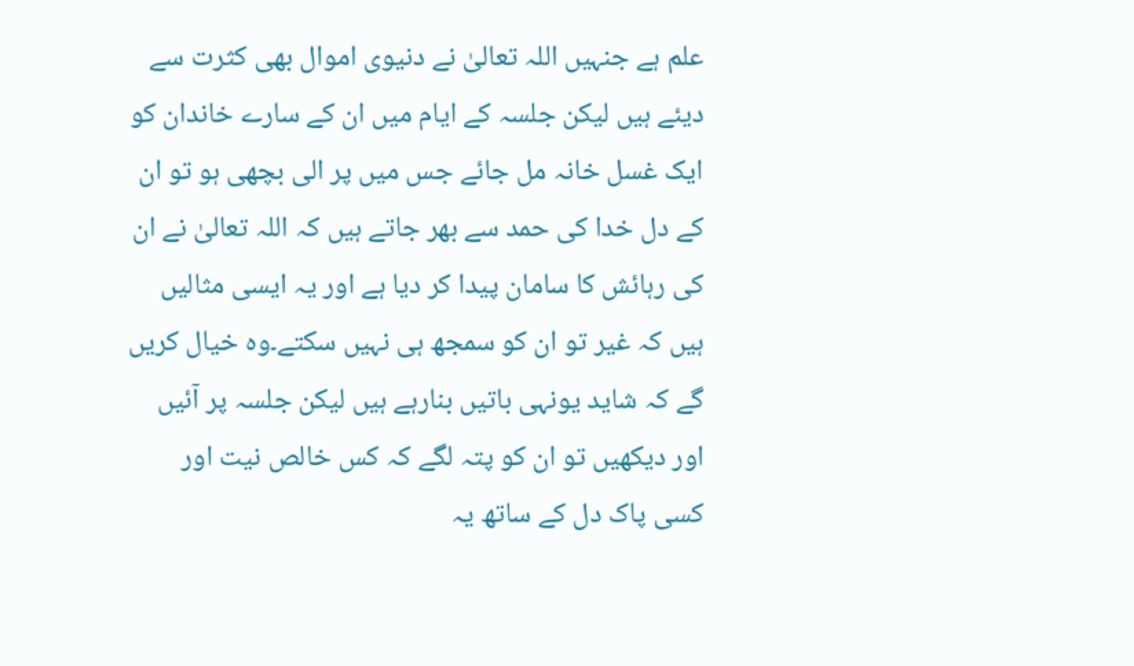علم ہے جنہیں اللہ تعالیٰ نے دنیوی اموال بھی کثرت سے دیئے ہیں لیکن جلسہ کے ایام میں ان کے سارے خاندان کو ایک غسل خانہ مل جائے جس میں پر الی بچھی ہو تو ان کے دل خدا کی حمد سے بھر جاتے ہیں کہ اللہ تعالیٰ نے ان کی رہائش کا سامان پیدا کر دیا ہے اور یہ ایسی مثالیں ہیں کہ غیر تو ان کو سمجھ ہی نہیں سکتے۔وہ خیال کریں گے کہ شاید یونہی باتیں بنارہے ہیں لیکن جلسہ پر آئیں اور دیکھیں تو ان کو پتہ لگے کہ کس خالص نیت اور کسی پاک دل کے ساتھ یہ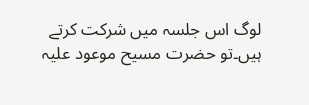لوگ اس جلسہ میں شرکت کرتے ہیں۔تو حضرت مسیح موعود علیہ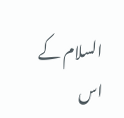السلام کے اس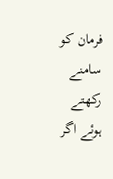فرمان کو سامنے رکھتے ہوئے اگر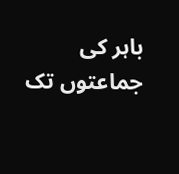باہر کی جماعتوں تک